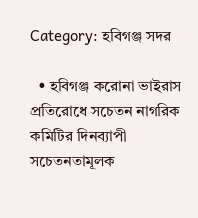Category: হবিগঞ্জ সদর

  • হবিগঞ্জ করোনা ভাইরাস প্রতিরোধে সচেতন নাগরিক কমিটির দিনব্যাপী সচেতনতামূলক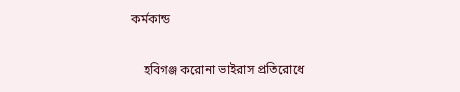কর্মকান্ড

    হবিগঞ্জ করোনা ভাইরাস প্রতিরোধে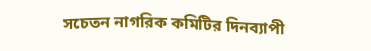সচেতন নাগরিক কমিটির দিনব্যাপী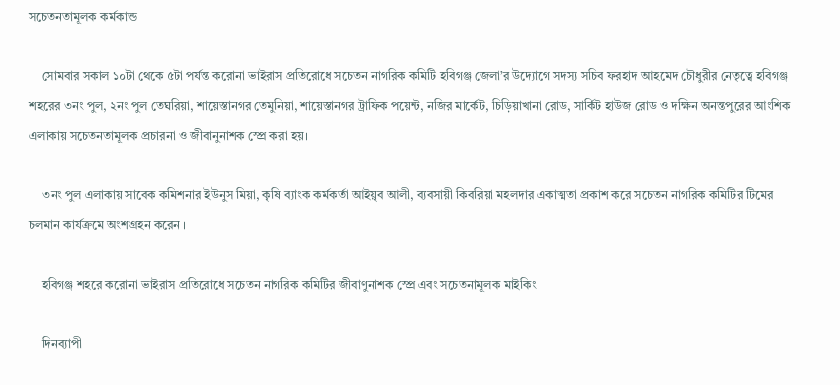সচেতনতামূলক কর্মকান্ড

    সোমবার সকাল ১০টা থেকে ৫টা পর্যন্ত করোনা ভাইরাস প্রতিরোধে সচেতন নাগরিক কমিটি হবিগঞ্জ জেলা’র উদ্যোগে সদস্য সচিব ফরহাদ আহমেদ চৌধুরীর নেতৃত্বে হবিগঞ্জ শহরের ৩নং পুল, ২নং পুল তেঘরিয়া, শায়েস্তানগর তেমুনিয়া, শায়েস্তানগর ট্রাফিক পয়েন্ট, নজির মার্কেট, চিড়িয়াখানা রোড, সার্কিট হাউজ রোড ও দক্ষিন অনন্তপুরের আংশিক এলাকায় সচেতনতামূলক প্রচারনা ও জীবানুনাশক স্প্রে করা হয়।

    ৩নং পুল এলাকায় সাবেক কমিশনার ইউনুস মিয়া, কৃষি ব্যাংক কর্মকর্তা আইয়ৃব আলী, ব্যবসায়ী কিবরিয়া মহলদার একাত্মতা প্রকাশ করে সচেতন নাগরিক কমিটির টিমের চলমান কার্যক্রমে অংশগ্রহন করেন ।

    হবিগঞ্জ শহরে করোনা ভাইরাস প্রতিরোধে সচেতন নাগরিক কমিটির জীবাণুনাশক স্প্রে এবং সচেতনামূলক মাইকিং

    দিনব্যাপী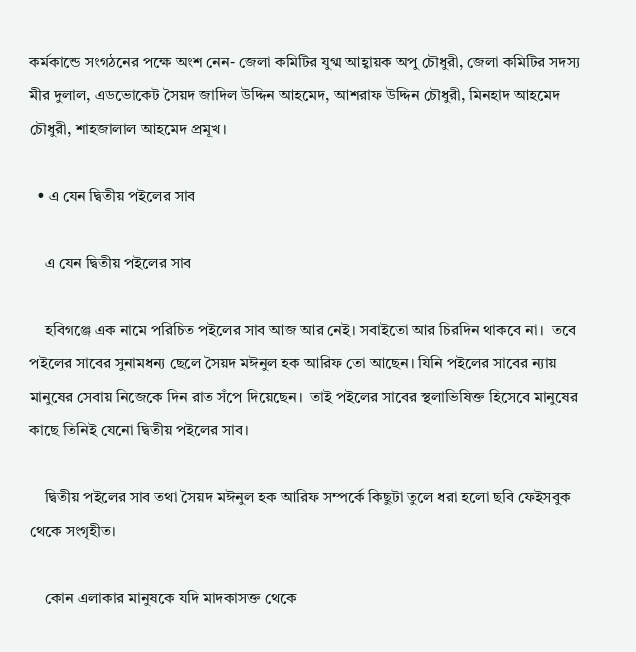কর্মকান্ডে সংগঠনের পক্ষে অংশ নেন- জেলা কমিটির যুগ্ম আহ্বায়ক অপু চৌধুরী, জেলা কমিটির সদস্য মীর দুলাল, এডভোকেট সৈয়দ জাদিল উদ্দিন আহমেদ, আশরাফ উদ্দিন চৌধুরী, মিনহাদ আহমেদ চৌধুরী, শাহজালাল আহমেদ প্রমূখ।

  • এ যেন দ্বিতীয় পইলের সাব

    এ যেন দ্বিতীয় পইলের সাব

    হবিগঞ্জে এক নামে পরিচিত পইলের সাব আজ আর নেই। সবাইতো আর চিরদিন থাকবে না।  তবে পইলের সাবের সুনামধন্য ছেলে সৈয়দ মঈনুল হক আরিফ তো আছেন। যিনি পইলের সাবের ন্যায় মানুষের সেবায় নিজেকে দিন রাত সঁপে দিয়েছেন।  তাই পইলের সাবের স্থলাভিষিক্ত হিসেবে মানুষের কাছে তিনিই যেনো দ্বিতীয় পইলের সাব।

    দ্বিতীয় পইলের সাব তথা সৈয়দ মঈনুল হক আরিফ সম্পর্কে কিছুটা তুলে ধরা হলো ছবি ফেইসবুক থেকে সংগৃহীত।

    কোন এলাকার মানুষকে যদি মাদকাসক্ত থেকে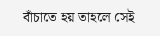বাঁচাতে হয় তাহলে সেই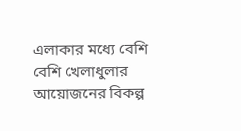এলাকার মধ্যে বেশি বেশি খেলাধুলার  আয়োজনের বিকল্প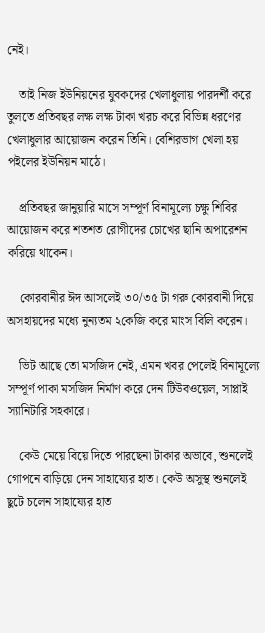নেই।

    তাই নিজ ইউনিয়নের যুবকদের খেলাধুলায় পারদর্শী করে তুলতে প্রতিবছর লক্ষ লক্ষ টাকা খরচ করে বিভিন্ন ধরণের খেলাধুলার আয়োজন করেন তিনি। বেশিরভাগ খেলা হয় পইলের ইউনিয়ন মাঠে।

    প্রতিবছর জানুয়ারি মাসে সম্পূর্ণ বিনামূল্যে চক্ষু শিবির আয়োজন করে শতশত রোগীদের চোখের ছানি অপারেশন করিয়ে থাকেন।

    কোরবানীর ঈদ আসলেই ৩০/৩৫ টা গরু কোরবানী দিয়ে অসহায়দের মধ্যে নুন্যতম ২কেজি করে মাংস বিলি করেন।

    ভিট আছে তো মসজিদ নেই, এমন খবর পেলেই বিনামূল্যে সম্পূর্ণ পাকা মসজিদ নির্মাণ করে দেন টিউবওয়েল, সাপ্লাই স্যানিটারি সহকারে।

    কেউ মেয়ে বিয়ে দিতে পারছেনা টাকার অভাবে, শুনলেই গোপনে বাড়িয়ে দেন সাহায্যের হাত। কেউ অসুস্থ শুনলেই ছুটে চলেন সাহায্যের হাত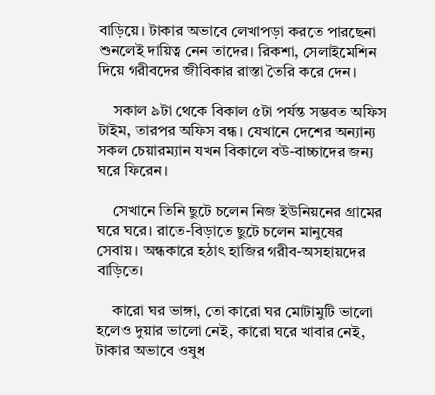বাড়িয়ে। টাকার অভাবে লেখাপড়া করতে পারছেনা শুনলেই দায়িত্ব নেন তাদের। রিকশা, সেলাইমেশিন দিয়ে গরীবদের জীবিকার রাস্তা তৈরি করে দেন।

    সকাল ৯টা থেকে বিকাল ৫টা পর্যন্ত সম্ভবত অফিস  টাইম, তারপর অফিস বন্ধ। যেখানে দেশের অন্যান্য সকল চেয়ারম্যান যখন বিকালে বউ-বাচ্চাদের জন্য ঘরে ফিরেন।

    সেখানে তিনি ছুটে চলেন নিজ ইউনিয়নের গ্রামের ঘরে ঘরে। রাতে-বিড়াতে ছুটে চলেন মানুষের সেবায়। অন্ধকারে হঠাৎ হাজির গরীব-অসহায়দের বাড়িতে।

    কারো ঘর ভাঙ্গা, তো কারো ঘর মোটামুটি ভালো হলেও দুয়ার ভালো নেই, কারো ঘরে খাবার নেই, টাকার অভাবে ওষুধ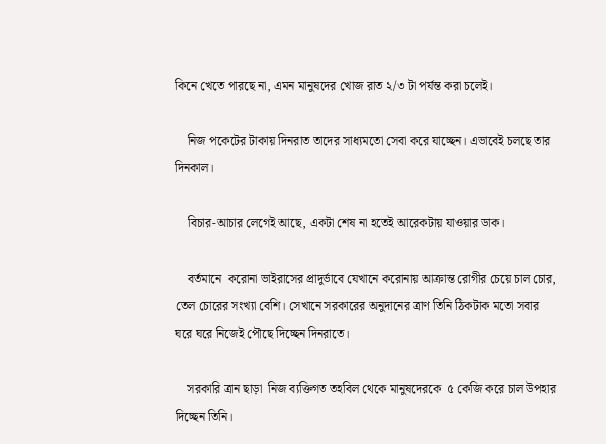কিনে খেতে পারছে না, এমন মানুষদের খোজ রাত ২/৩ টা পর্যন্ত করা চলেই।

    নিজ পকেটের টাকায় দিনরাত তাদের সাধ্যমতো সেবা করে যাচ্ছেন। এভাবেই চলছে তার দিনকাল।

    বিচার-আচার লেগেই আছে, একটা শেষ না হতেই আরেকটায় যাওয়ার ডাক।

    বর্তমানে  করোনা ভাইরাসের প্রাদুর্ভাবে যেখানে করোনায় আক্রান্ত রোগীর চেয়ে চাল চোর, তেল চোরের সংখ্যা বেশি। সেখানে সরকারের অনুদানের ত্রাণ তিনি ঠিকটাক মতো সবার ঘরে ঘরে নিজেই পৌছে দিচ্ছেন দিনরাতে।

    সরকারি ত্রান ছাড়া  নিজ ব্যক্তিগত তহবিল থেকে মানুষদেরকে  ৫ কেজি করে চাল উপহার দিচ্ছেন তিনি।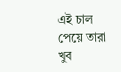এই চাল পেয়ে তারা খুব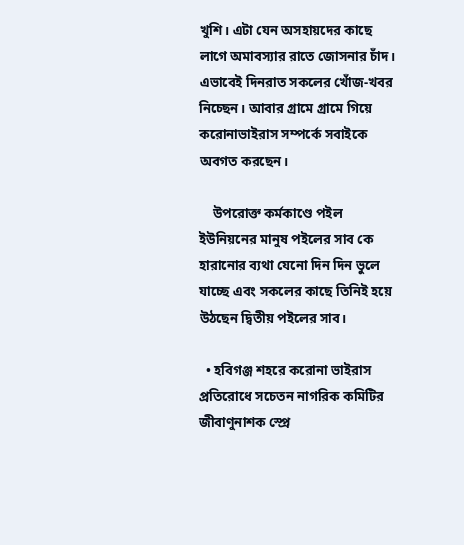খুশি। এটা যেন অসহায়দের কাছে লাগে অমাবস্যার রাতে জোসনার চাঁদ। এভাবেই দিনরাত সকলের খোঁজ-খবর নিচ্ছেন। আবার গ্রামে গ্রামে গিয়ে করোনাভাইরাস সম্পর্কে সবাইকে অবগত করছেন।

    উপরোক্ত কর্মকাণ্ডে পইল ইউনিয়নের মানুষ পইলের সাব কে হারানোর ব্যথা যেনো দিন দিন ভুলে যাচ্ছে এবং সকলের কাছে তিনিই হয়ে উঠছেন দ্বিতীয় পইলের সাব।

  • হবিগঞ্জ শহরে করোনা ভাইরাস প্রতিরোধে সচেতন নাগরিক কমিটির জীবাণুনাশক স্প্রে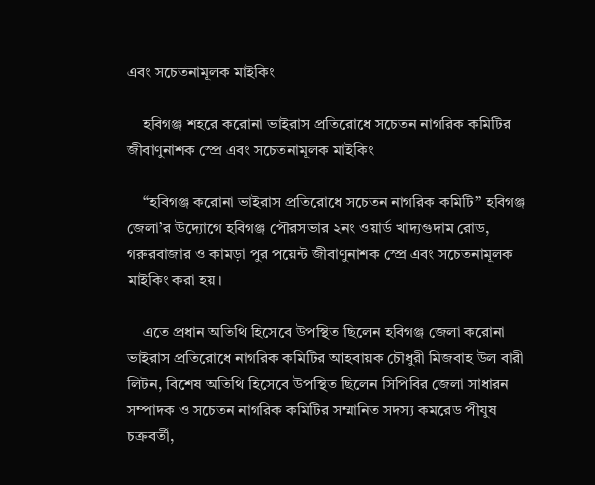এবং সচেতনামূলক মাইকিং

    হবিগঞ্জ শহরে করোনা ভাইরাস প্রতিরোধে সচেতন নাগরিক কমিটির জীবাণুনাশক স্প্রে এবং সচেতনামূলক মাইকিং

    “হবিগঞ্জ করোনা ভাইরাস প্রতিরোধে সচেতন নাগরিক কমিটি” হবিগঞ্জ জেলা’র উদ্যোগে হবিগঞ্জ পৌরসভার ২নং ওয়ার্ড খাদ্যগুদাম রোড, গরুরবাজার ও কামড়া পুর পয়েন্ট জীবাণুনাশক স্প্রে এবং সচেতনামূলক মাইকিং করা হয়।

    এতে প্রধান অতিথি হিসেবে উপস্থিত ছিলেন হবিগঞ্জ জেলা করোনা ভাইরাস প্রতিরোধে নাগরিক কমিটির আহবায়ক চৌধুরী মিজবাহ উল বারী লিটন, বিশেষ অতিথি হিসেবে উপস্থিত ছিলেন সিপিবির জেলা সাধারন সম্পাদক ও সচেতন নাগরিক কমিটির সম্মানিত সদস্য কমরেড পীযুষ চক্রবর্তী,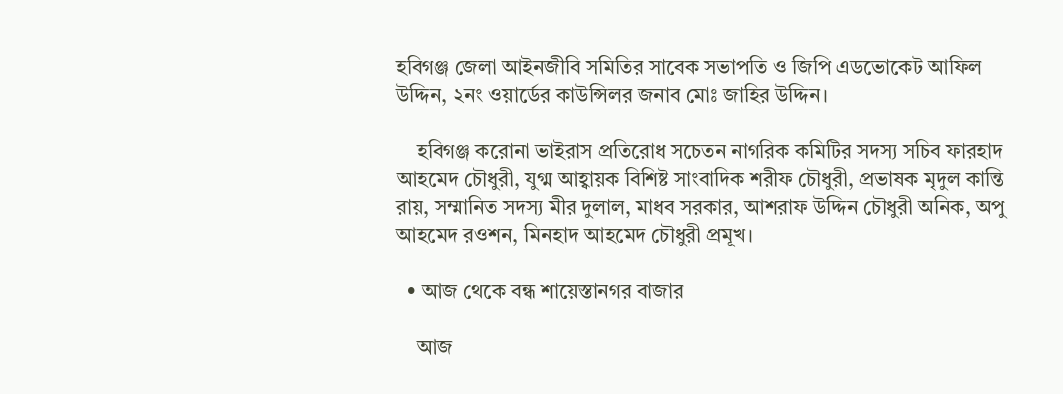হবিগঞ্জ জেলা আইনজীবি সমিতির সাবেক সভাপতি ও জিপি এডভোকেট আফিল উদ্দিন, ২নং ওয়ার্ডের কাউন্সিলর জনাব মোঃ জাহির উদ্দিন।

    হবিগঞ্জ করোনা ভাইরাস প্রতিরোধ সচেতন নাগরিক কমিটির সদস্য সচিব ফারহাদ আহমেদ চৌধুরী, যুগ্ম আহ্বায়ক বিশিষ্ট সাংবাদিক শরীফ চৌধুরী, প্রভাষক মৃদুল কান্তি রায়, সম্মানিত সদস্য মীর দুলাল, মাধব সরকার, আশরাফ উদ্দিন চৌধুরী অনিক, অপু আহমেদ রওশন, মিনহাদ আহমেদ চৌধুরী প্রমূখ।

  • আজ থেকে বন্ধ শায়েস্তানগর বাজার

    আজ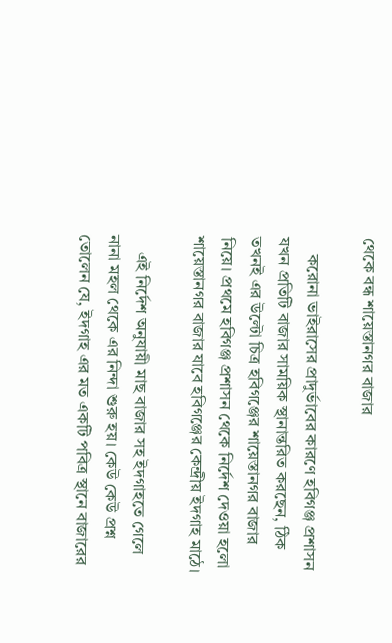থেকে বন্ধ শায়েস্তানগর বাজার

    করোনা ভাইরাসের প্রাদুর্ভাবের কারণে হবিগঞ্জ প্রশাসন যখন প্রতিটি বাজার সাময়িক স্থানান্তরিত করছেন, ঠিক তখনই এর উল্টো চিত্র হবিগঞ্জের শায়েস্তানগর বাজার নিয়ে। প্রথমে হবিগঞ্জ প্রশাসন থেকে নির্দেশ দেওয়া হলো শায়েস্তানগর বাজার যাবে হবিগঞ্জের কেন্দ্রীয় ইদগাহ মাঠে।

    এই নির্দেশ অনুযায়ী মাছ বাজার সহ ইদগাহতে গেলে নানা মহল থেকে এর নিন্দা শুরু হয়। কেউ কেউ প্রশ্ন তোলেন যে, ইদগাহ এর মত একটি পবিত্র স্থানে বাজারের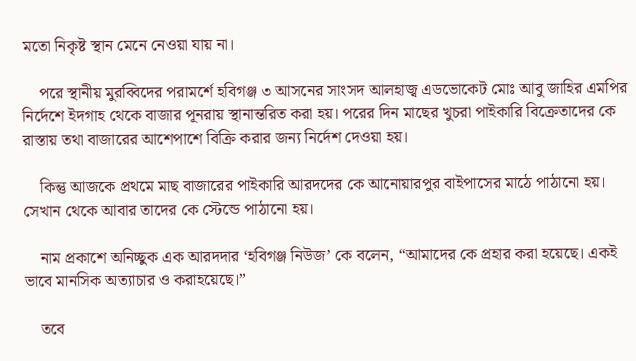মতো নিকৃষ্ট স্থান মেনে নেওয়া যায় না।

    পরে স্থানীয় মুরব্বিদের পরামর্শে হবিগঞ্জ ৩ আসনের সাংসদ আলহাজ্ব এডভোকেট মোঃ আবু জাহির এমপির নির্দেশে ইদগাহ থেকে বাজার পূনরায় স্থানান্তরিত করা হয়। পরের দিন মাছের খুচরা পাইকারি বিক্রেতাদের কে রাস্তায় তথা বাজারের আশেপাশে বিক্রি করার জন্য নির্দেশ দেওয়া হয়।

    কিন্তু আজকে প্রথমে মাছ বাজারের পাইকারি আরদদের কে আনোয়ারপুর বাইপাসের মাঠে পাঠানো হয়। সেখান থেকে আবার তাদের কে স্টেন্ডে পাঠানো হয়।

    নাম প্রকাশে অনিচ্ছুক এক আরদদার ‘হবিগঞ্জ নিউজ’ কে বলেন, “আমাদের কে প্রহার করা হয়েছে। একই ভাবে মানসিক অত্যাচার ও করাহয়েছে।”

    তবে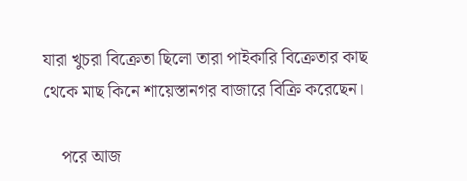যারা খুচরা বিক্রেতা ছিলো তারা পাইকারি বিক্রেতার কাছ থেকে মাছ কিনে শায়েস্তানগর বাজারে বিক্রি করেছেন।

    পরে আজ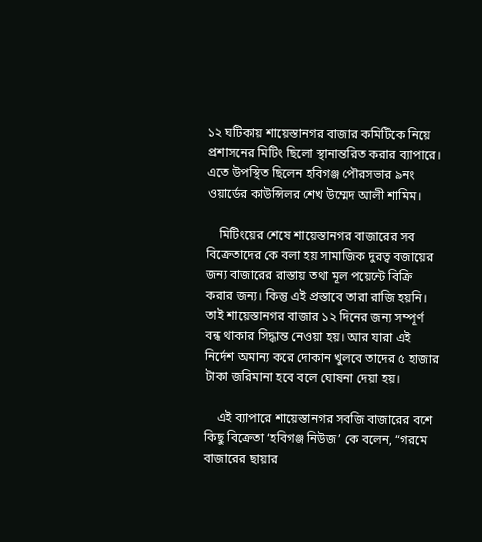১২ ঘটিকায় শায়েস্তানগর বাজার কমিটিকে নিয়ে প্রশাসনের মিটিং ছিলো স্থানান্তরিত করার ব্যাপারে। এতে উপস্থিত ছিলেন হবিগঞ্জ পৌরসভার ৯নং ওয়ার্ডের কাউন্সিলর শেখ উম্মেদ আলী শামিম।

    মিটিংয়ের শেষে শায়েস্তানগর বাজারের সব বিক্রেতাদের কে বলা হয় সামাজিক দুরত্ব বজায়ের জন্য বাজারের রাস্তায় তথা মূল পয়েন্টে বিক্রি করার জন্য। কিন্তু এই প্রস্তাবে তারা রাজি হয়নি। তাই শায়েস্তানগর বাজার ১২ দিনের জন্য সম্পূর্ণ বন্ধ থাকার সিদ্ধান্ত নেওয়া হয়। আর যারা এই নির্দেশ অমান্য করে দোকান খুলবে তাদের ৫ হাজার টাকা জরিমানা হবে বলে ঘোষনা দেয়া হয়।

    এই ব্যাপারে শায়েস্তানগর সবজি বাজারের বশে কিছু বিক্রেতা ‘হবিগঞ্জ নিউজ’ কে বলেন, “গরমে বাজারের ছায়ার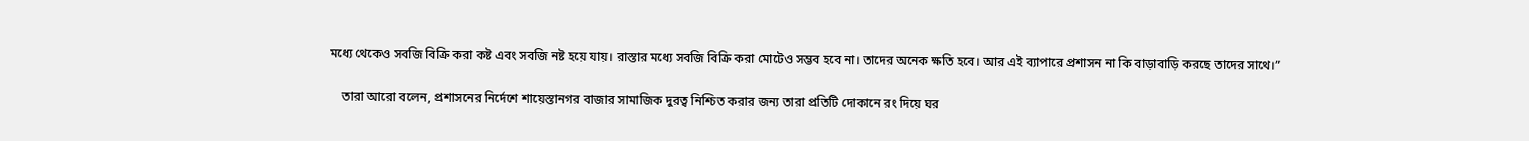মধ্যে থেকেও সবজি বিক্রি করা কষ্ট এবং সবজি নষ্ট হয়ে যায়। রাস্তার মধ্যে সবজি বিক্রি করা মোটেও সম্ভব হবে না। তাদের অনেক ক্ষতি হবে। আর এই ব্যাপারে প্রশাসন না কি বাড়াবাড়ি করছে তাদের সাথে।”

    তারা আরো বলেন, প্রশাসনের নির্দেশে শায়েস্তানগর বাজার সামাজিক দুরত্ব নিশ্চিত করার জন্য তারা প্রতিটি দোকানে রং দিয়ে ঘর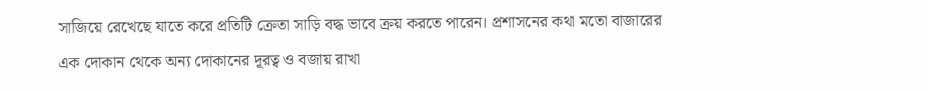সাজিয়ে রেখেছে যাতে করে প্রতিটি ক্রেতা সাড়ি বদ্ধ ভাবে ক্রয় কর‍তে পারেন। প্রশাসনের কথা মতো বাজারের এক দোকান থেকে অন্য দোকানের দূরত্ব ও বজায় রাখা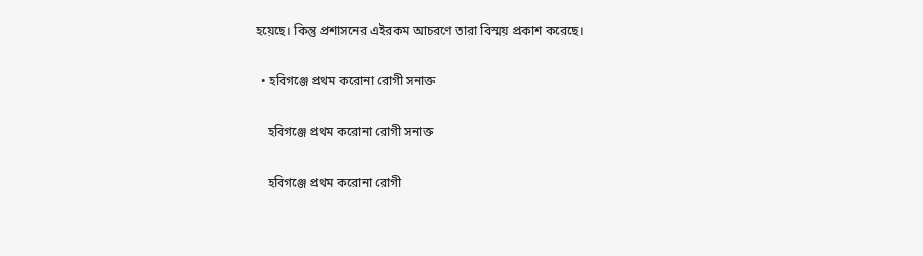হয়েছে। কিন্তু প্রশাসনের এইরকম আচরণে তারা বিস্ময় প্রকাশ করেছে।

  • হবিগঞ্জে প্রথম করোনা রোগী সনাক্ত

    হবিগঞ্জে প্রথম করোনা রোগী সনাক্ত

    হবিগঞ্জে প্রথম করোনা রোগী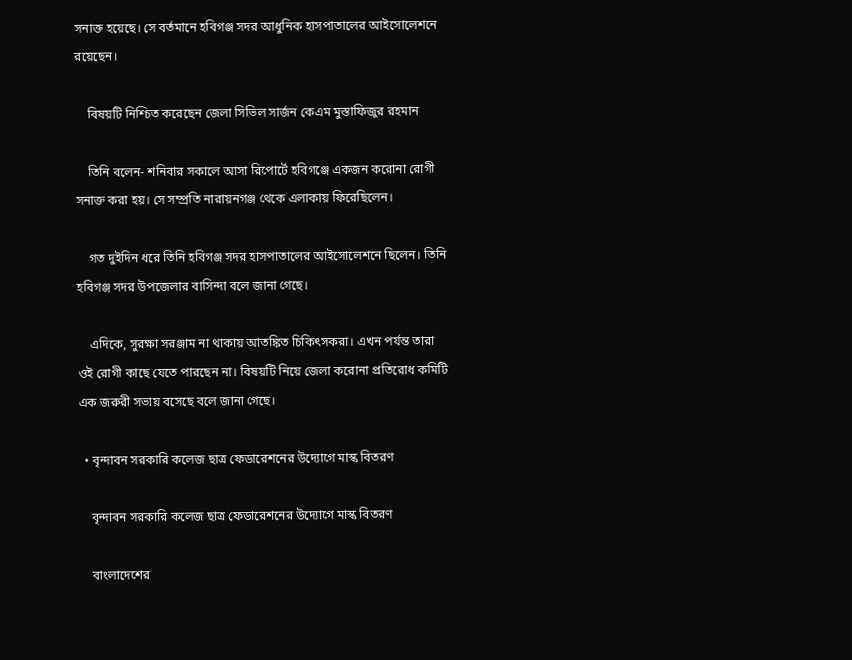সনাক্ত হয়েছে। সে বর্তমানে হবিগঞ্জ সদর আধুনিক হাসপাতালের আইসোলেশনে রয়েছেন।

    বিষয়টি নিশ্চিত করেছেন জেলা সিভিল সার্জন কেএম মুস্তাফিজুর রহমান

    তিনি বলেন- শনিবার সকালে আসা রিপোর্টে হবিগঞ্জে একজন করোনা রোগী সনাক্ত করা হয়। সে সম্প্রতি নারায়নগঞ্জ থেকে এলাকায় ফিরেছিলেন।

    গত দুইদিন ধরে তিনি হবিগঞ্জ সদর হাসপাতালের আইসোলেশনে ছিলেন। তিনি হবিগঞ্জ সদর উপজেলার বাসিন্দা বলে জানা গেছে।

    এদিকে, সুরক্ষা সরঞ্জাম না থাকায় আতঙ্কিত চিকিৎসকরা। এখন পর্যন্ত তারা ওই রোগী কাছে যেতে পারছেন না। বিষয়টি নিয়ে জেলা করোনা প্রতিরোধ কমিটি এক জরুরী সভায় বসেছে বলে জানা গেছে।

  • বৃন্দাবন সরকারি কলেজ ছাত্র ফেডারেশনের উদ্যোগে মাস্ক বিতরণ

    বৃন্দাবন সরকারি কলেজ ছাত্র ফেডারেশনের উদ্যোগে মাস্ক বিতরণ

    বাংলাদেশের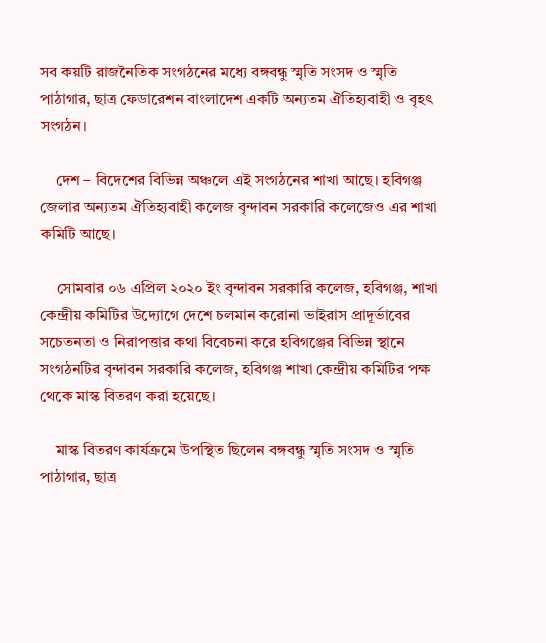সব কয়টি রাজনৈতিক সংগঠনের মধ্যে বঙ্গবন্ধু স্মৃতি সংসদ ও স্মৃতি পাঠাগার, ছাত্র ফেডারেশন বাংলাদেশ একটি অন্যতম ঐতিহ্যবাহী ও বৃহৎ সংগঠন।

    দেশ – বিদেশের বিভিন্ন অঞ্চলে এই সংগঠনের শাখা আছে। হবিগঞ্জ জেলার অন্যতম ঐতিহ্যবাহী কলেজ বৃন্দাবন সরকারি কলেজেও এর শাখা কমিটি আছে।

    সোমবার ০৬ এপ্রিল ২০২০ ইং বৃন্দাবন সরকারি কলেজ, হবিগঞ্জ, শাখা কেন্দ্রীয় কমিটির উদ্যোগে দেশে চলমান করোনা ভাইরাস প্রাদূর্ভাবের সচেতনতা ও নিরাপত্তার কথা বিবেচনা করে হবিগঞ্জের বিভিন্ন স্থানে সংগঠনটির বৃন্দাবন সরকারি কলেজ, হবিগঞ্জ শাখা কেন্দ্রীয় কমিটির পক্ষ থেকে মাস্ক বিতরণ করা হয়েছে।

    মাস্ক বিতরণ কার্যক্রমে উপস্থিত ছিলেন বঙ্গবন্ধু স্মৃতি সংসদ ও স্মৃতি পাঠাগার, ছাত্র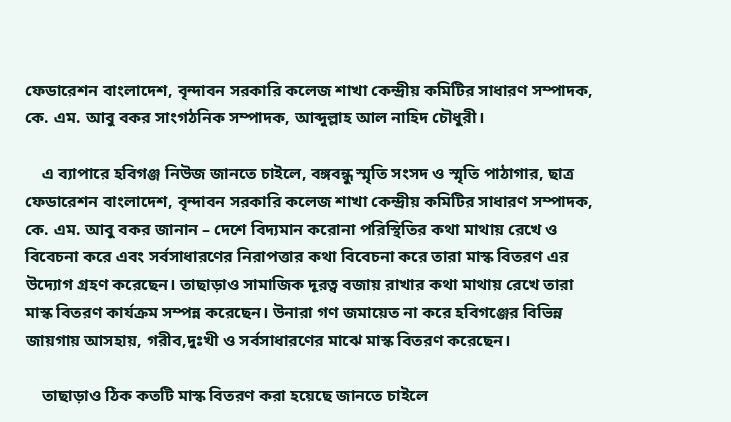ফেডারেশন বাংলাদেশ, বৃন্দাবন সরকারি কলেজ শাখা কেন্দ্রীয় কমিটির সাধারণ সম্পাদক, কে. এম. আবু বকর সাংগঠনিক সম্পাদক, আব্দুল্লাহ আল নাহিদ চৌধুরী।

    এ ব্যাপারে হবিগঞ্জ নিউজ জানতে চাইলে, বঙ্গবন্ধু স্মৃতি সংসদ ও স্মৃতি পাঠাগার, ছাত্র ফেডারেশন বাংলাদেশ, বৃন্দাবন সরকারি কলেজ শাখা কেন্দ্রীয় কমিটির সাধারণ সম্পাদক, কে. এম. আবু বকর জানান – দেশে বিদ্যমান করোনা পরিস্থিতির কথা মাথায় রেখে ও বিবেচনা করে এবং সর্বসাধারণের নিরাপত্তার কথা বিবেচনা করে তারা মাস্ক বিতরণ এর উদ্যোগ গ্রহণ করেছেন। তাছাড়াও সামাজিক দূরত্ব বজায় রাখার কথা মাথায় রেখে তারা মাস্ক বিতরণ কার্যক্রম সম্পন্ন করেছেন। উনারা গণ জমায়েত না করে হবিগঞ্জের বিভিন্ন জায়গায় আসহায়, গরীব,দুঃখী ও সর্বসাধারণের মাঝে মাস্ক বিতরণ করেছেন।

    তাছাড়াও ঠিক কতটি মাস্ক বিতরণ করা হয়েছে জানতে চাইলে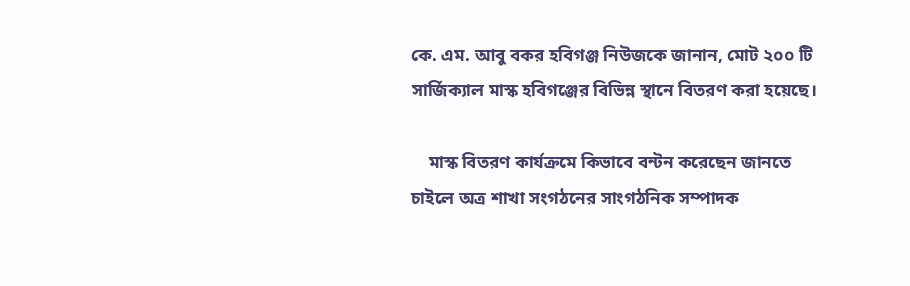কে. এম. আবু বকর হবিগঞ্জ নিউজকে জানান, মোট ২০০ টি সার্জিক্যাল মাস্ক হবিগঞ্জের বিভিন্ন স্থানে বিতরণ করা হয়েছে।

    মাস্ক বিতরণ কার্যক্রমে কিভাবে বন্টন করেছেন জানতে চাইলে অত্র শাখা সংগঠনের সাংগঠনিক সম্পাদক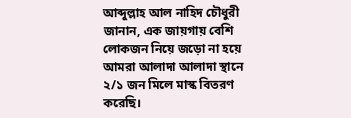আব্দুল্লাহ আল নাহিদ চৌধুরী জানান, এক জায়গায় বেশি লোকজন নিয়ে জড়ো না হয়ে আমরা আলাদা আলাদা স্থানে ২/১ জন মিলে মাস্ক বিতরণ করেছি।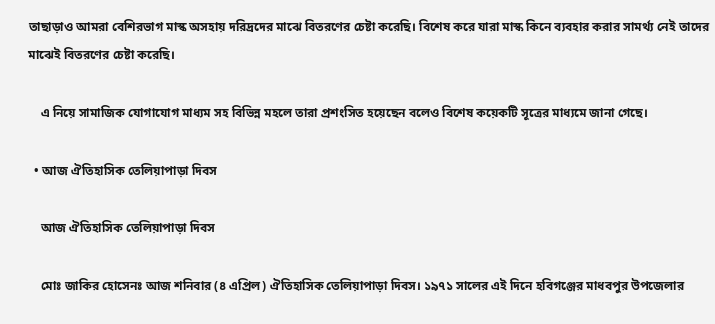তাছাড়াও আমরা বেশিরভাগ মাস্ক অসহায় দরিদ্রদের মাঝে বিতরণের চেষ্টা করেছি। বিশেষ করে যারা মাস্ক কিনে ব্যবহার করার সামর্থ্য নেই তাদের মাঝেই বিতরণের চেষ্টা করেছি।

    এ নিয়ে সামাজিক যোগাযোগ মাধ্যম সহ বিভিন্ন মহলে তারা প্রশংসিত হয়েছেন বলেও বিশেষ কয়েকটি সূত্রের মাধ্যমে জানা গেছে।

  • আজ ঐতিহাসিক তেলিয়াপাড়া দিবস

    আজ ঐতিহাসিক তেলিয়াপাড়া দিবস

    মোঃ জাকির হোসেনঃ আজ শনিবার (৪ এপ্রিল) ঐতিহাসিক তেলিয়াপাড়া দিবস। ১৯৭১ সালের এই দিনে হবিগঞ্জের মাধবপুর উপজেলার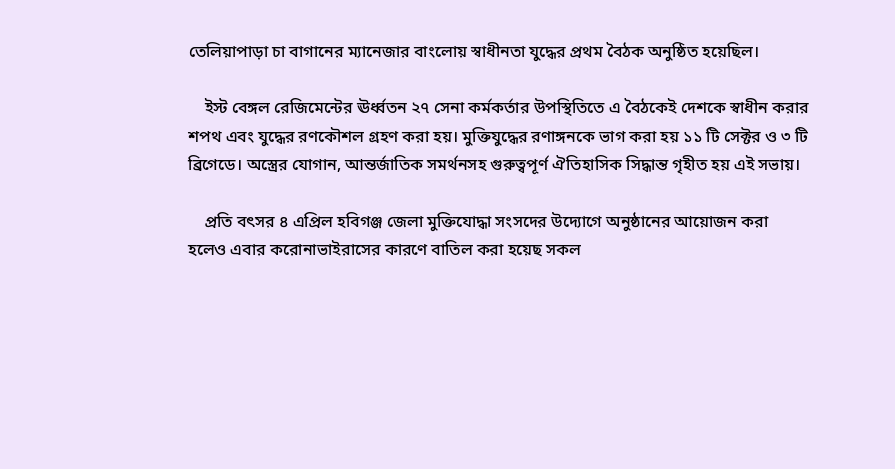তেলিয়াপাড়া চা বাগানের ম্যানেজার বাংলোয় স্বাধীনতা যুদ্ধের প্রথম বৈঠক অনুষ্ঠিত হয়েছিল।

    ইস্ট বেঙ্গল রেজিমেন্টের ঊর্ধ্বতন ২৭ সেনা কর্মকর্তার উপস্থিতিতে এ বৈঠকেই দেশকে স্বাধীন করার শপথ এবং যুদ্ধের রণকৌশল গ্রহণ করা হয়। মুক্তিযুদ্ধের রণাঙ্গনকে ভাগ করা হয় ১১ টি সেক্টর ও ৩ টি ব্রিগেডে। অস্ত্রের যোগান, আন্তর্জাতিক সমর্থনসহ গুরুত্বপূর্ণ ঐতিহাসিক সিদ্ধান্ত গৃহীত হয় এই সভায়।

    প্রতি বৎসর ৪ এপ্রিল হবিগঞ্জ জেলা মুক্তিযোদ্ধা সংসদের উদ্যোগে অনুষ্ঠানের আয়োজন করা হলেও এবার করোনাভাইরাসের কারণে বাতিল করা হয়েছ সকল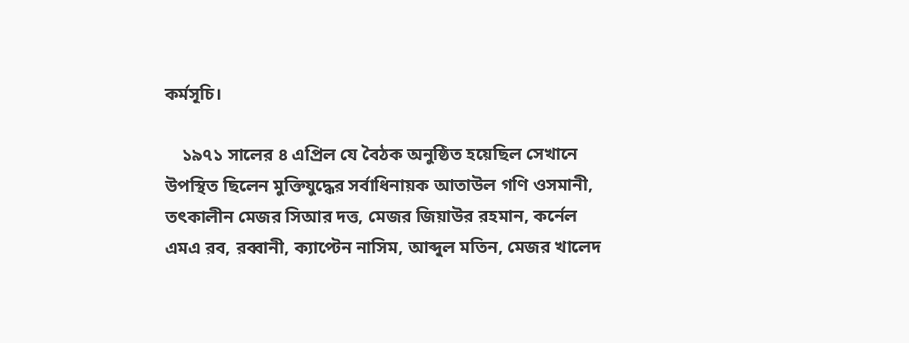কর্মসূচি।

    ১৯৭১ সালের ৪ এপ্রিল যে বৈঠক অনুষ্ঠিত হয়েছিল সেখানে উপস্থিত ছিলেন মুক্তিযুদ্ধের সর্বাধিনায়ক আতাউল গণি ওসমানী, তৎকালীন মেজর সিআর দত্ত, মেজর জিয়াউর রহমান, কর্নেল এমএ রব, রব্বানী, ক্যাপ্টেন নাসিম, আব্দুল মতিন, মেজর খালেদ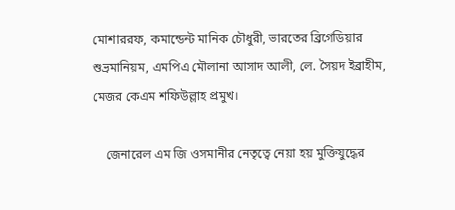মোশাররফ, কমান্ডেন্ট মানিক চৌধুরী, ভারতের ব্রিগেডিয়ার শুভ্রমানিয়ম, এমপিএ মৌলানা আসাদ আলী, লে. সৈয়দ ইব্রাহীম, মেজর কেএম শফিউল্লাহ প্রমুখ।

    জেনারেল এম জি ওসমানীর নেতৃত্বে নেয়া হয় মুক্তিযুদ্ধের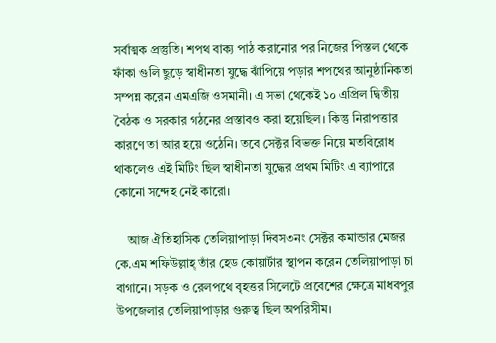সর্বাত্মক প্রস্তুতি। শপথ বাক্য পাঠ করানোর পর নিজের পিস্তল থেকে ফাঁকা গুলি ছুড়ে স্বাধীনতা যুদ্ধে ঝাঁপিয়ে পড়ার শপথের আনুষ্ঠানিকতা সম্পন্ন করেন এমএজি ওসমানী। এ সভা থেকেই ১০ এপ্রিল দ্বিতীয় বৈঠক ও সরকার গঠনের প্রস্তাবও করা হয়েছিল। কিন্তু নিরাপত্তার কারণে তা আর হয়ে ওঠেনি। তবে সেক্টর বিভক্ত নিয়ে মতবিরোধ থাকলেও এই মিটিং ছিল স্বাধীনতা যুদ্ধের প্রথম মিটিং এ ব্যাপারে কোনো সন্দেহ নেই কারো।

    আজ ঐতিহাসিক তেলিয়াপাড়া দিবস৩নং সেক্টর কমান্ডার মেজর কে.এম শফিউল্লাহ্ তাঁর হেড কোয়ার্টার স্থাপন করেন তেলিয়াপাড়া চা বাগানে। সড়ক ও রেলপথে বৃহত্তর সিলেটে প্রবেশের ক্ষেত্রে মাধবপুর উপজেলার তেলিয়াপাড়ার গুরুত্ব ছিল অপরিসীম।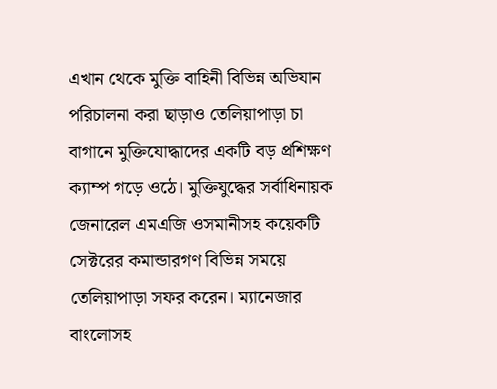এখান থেকে মুক্তি বাহিনী বিভিন্ন অভিযান পরিচালনা করা ছাড়াও তেলিয়াপাড়া চা বাগানে মুক্তিযোদ্ধাদের একটি বড় প্রশিক্ষণ ক্যাম্প গড়ে ওঠে। মুক্তিযুদ্ধের সর্বাধিনায়ক জেনারেল এমএজি ওসমানীসহ কয়েকটি সেক্টরের কমান্ডারগণ বিভিন্ন সময়ে তেলিয়াপাড়া সফর করেন। ম্যানেজার বাংলোসহ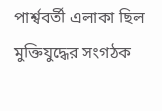পার্শ্ববর্তী এলাকা ছিল মুক্তিযুদ্ধের সংগঠক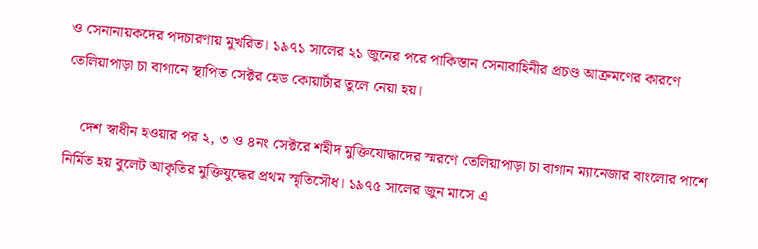ও সেনানায়কদের পদচারণায় মুখরিত। ১৯৭১ সালের ২১ জুনের পরে পাকিস্তান সেনাবাহিনীর প্রচণ্ড আক্রমণের কারণে তেলিয়াপাড়া চা বাগানে স্থাপিত সেক্টর হেড কোয়ার্টার তুলে নেয়া হয়।

    দেশ স্বাধীন হওয়ার পর ২, ৩ ও ৪নং সেক্টরে শহীদ মুক্তিযোদ্ধাদের স্মরণে তেলিয়াপাড়া চা বাগান ম্যানেজার বাংলোর পাশে নির্মিত হয় বুলেট আকৃতির মুক্তিযুদ্ধের প্রথম স্মৃতিসৌধ। ১৯৭৫ সালের জুন মাসে এ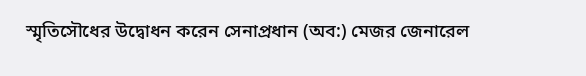স্মৃতিসৌধের উদ্বোধন করেন সেনাপ্রধান (অব:) মেজর জেনারেল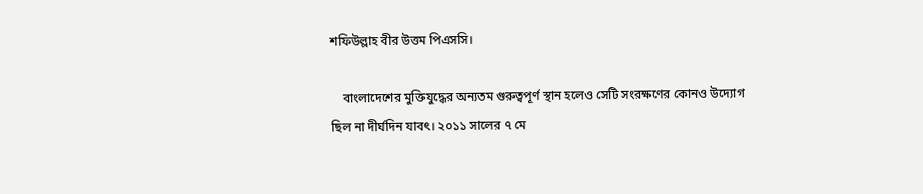শফিউল্লাহ বীর উত্তম পিএসসি।

    বাংলাদেশের মুক্তিযুদ্ধের অন্যতম গুরুত্বপূর্ণ স্থান হলেও সেটি সংরক্ষণের কোনও উদ্যোগ ছিল না দীর্ঘদিন যাবৎ। ২০১১ সালের ৭ মে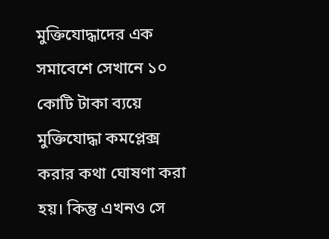মুক্তিযোদ্ধাদের এক সমাবেশে সেখানে ১০ কোটি টাকা ব্যয়ে মুক্তিযোদ্ধা কমপ্লেক্স করার কথা ঘোষণা করা হয়। কিন্তু এখনও সে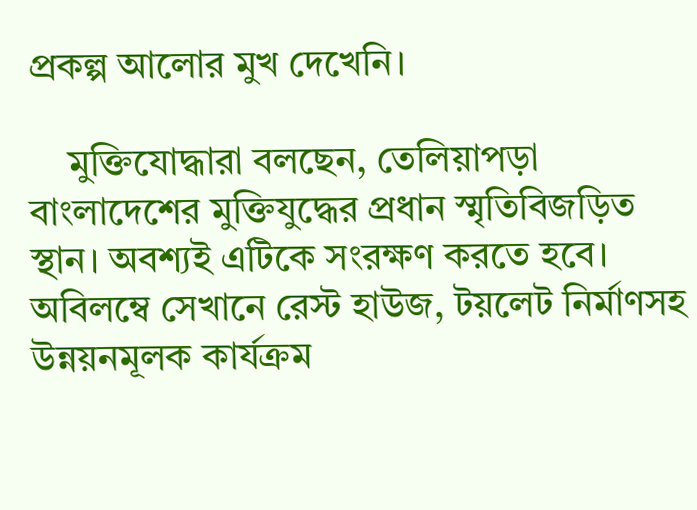প্রকল্প আলোর মুখ দেখেনি।

    মুক্তিযোদ্ধারা বলছেন, তেলিয়াপড়া বাংলাদেশের মুক্তিযুদ্ধের প্রধান স্মৃতিবিজড়িত স্থান। অবশ্যই এটিকে সংরক্ষণ করতে হবে। অবিলম্বে সেখানে রেস্ট হাউজ, টয়লেট নির্মাণসহ উন্নয়নমূলক কার্যক্রম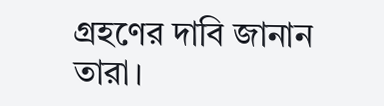গ্রহণের দাবি জানান তারা।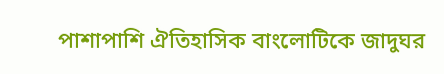পাশাপাশি ঐতিহাসিক বাংলোটিকে জাদুঘর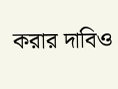করার দাবিও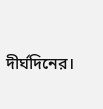দীর্ঘদিনের।